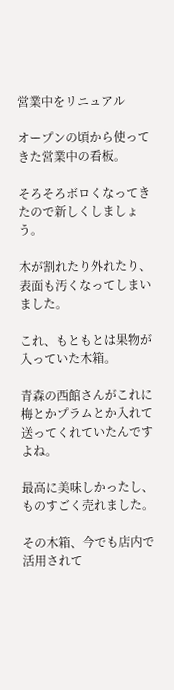営業中をリニュアル

オープンの頃から使ってきた営業中の看板。

そろそろボロくなってきたので新しくしましょう。

木が割れたり外れたり、表面も汚くなってしまいました。

これ、もともとは果物が入っていた木箱。

青森の西館さんがこれに梅とかプラムとか入れて送ってくれていたんですよね。

最高に美味しかったし、ものすごく売れました。

その木箱、今でも店内で活用されて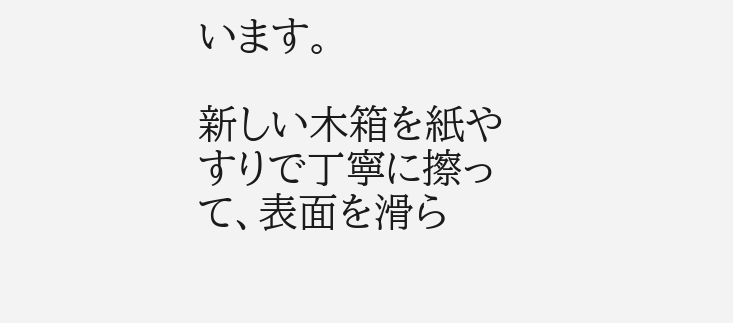います。

新しい木箱を紙やすりで丁寧に擦って、表面を滑ら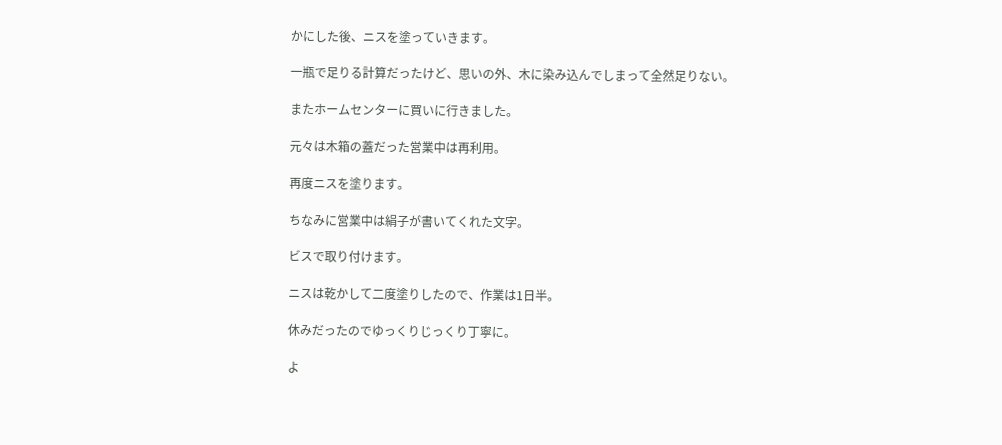かにした後、ニスを塗っていきます。

一瓶で足りる計算だったけど、思いの外、木に染み込んでしまって全然足りない。

またホームセンターに買いに行きました。

元々は木箱の蓋だった営業中は再利用。

再度ニスを塗ります。

ちなみに営業中は絹子が書いてくれた文字。

ビスで取り付けます。

ニスは乾かして二度塗りしたので、作業は1日半。

休みだったのでゆっくりじっくり丁寧に。

よ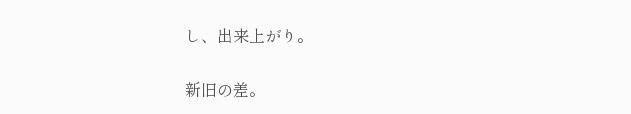し、出来上がり。

新旧の差。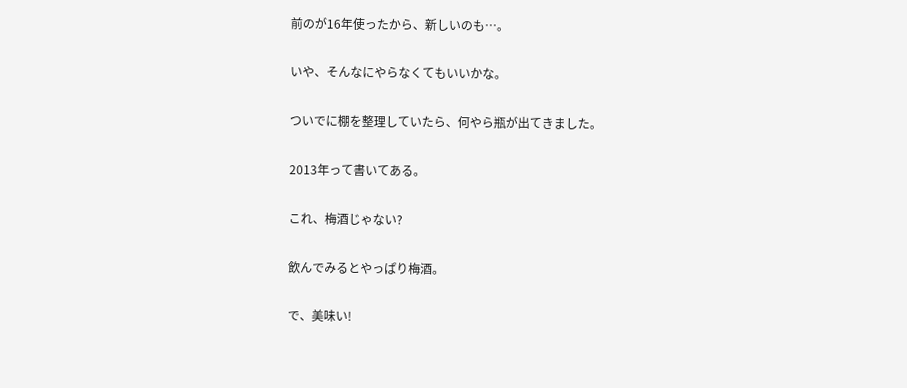前のが16年使ったから、新しいのも…。

いや、そんなにやらなくてもいいかな。

ついでに棚を整理していたら、何やら瓶が出てきました。

2013年って書いてある。

これ、梅酒じゃない?

飲んでみるとやっぱり梅酒。

で、美味い!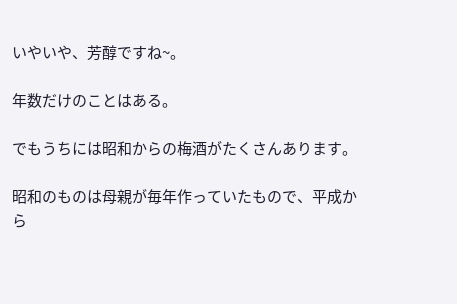いやいや、芳醇ですね~。

年数だけのことはある。

でもうちには昭和からの梅酒がたくさんあります。

昭和のものは母親が毎年作っていたもので、平成から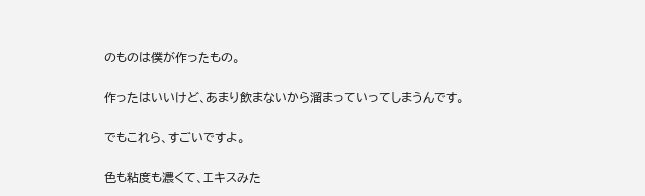のものは僕が作ったもの。

作ったはいいけど、あまり飲まないから溜まっていってしまうんです。

でもこれら、すごいですよ。

色も粘度も濃くて、エキスみた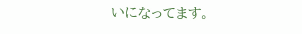いになってます。